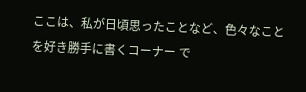ここは、私が日頃思ったことなど、色々なことを好き勝手に書くコーナー で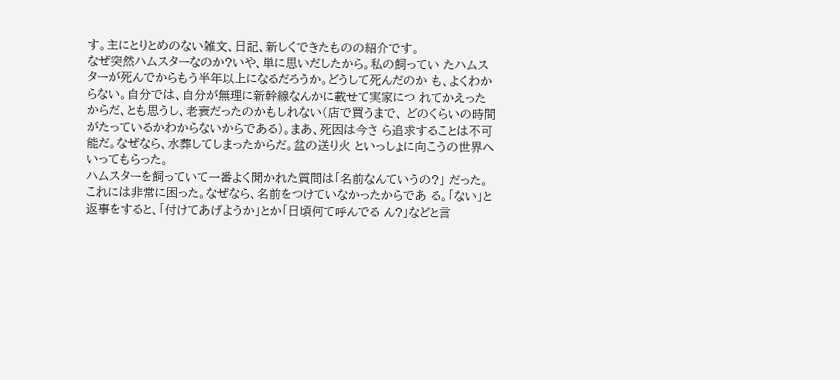す。主にとりとめのない雑文、日記、新しくできたものの紹介です。
なぜ突然ハムスターなのか?いや、単に思いだしたから。私の飼ってい たハムスターが死んでからもう半年以上になるだろうか。どうして死んだのか も、よくわからない。自分では、自分が無理に新幹線なんかに載せて実家につ れてかえったからだ、とも思うし、老衰だったのかもしれない(店で買うまで、 どのくらいの時間がたっているかわからないからである)。まあ、死因は今さ ら追求することは不可能だ。なぜなら、水葬してしまったからだ。盆の送り火 といっしょに向こうの世界へいってもらった。
ハムスターを飼っていて一番よく聞かれた質問は「名前なんていうの?」 だった。これには非常に困った。なぜなら、名前をつけていなかったからであ る。「ない」と返事をすると、「付けてあげようか」とか「日頃何て呼んでる ん?」などと言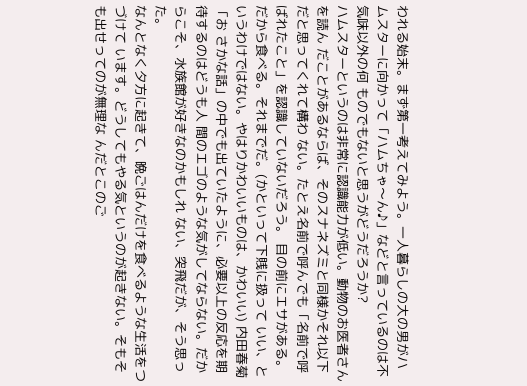われる始末。まず第一考えてみよう。一人暮らしの大の男がハ ムスターに向かって「ハムちゃ〜ん♪」などと言っているのは不気味以外の何 ものでもないと思うがどうだろうか?
ハムスターというのは非常に認識能力が低い。動物のお医者さんを読ん だことがあるならば、そのスナネズミと同様かそれ以下だと思ってくれて構わ ない。たとえ名前で呼んでも「名前で呼ばれたこと」を認識していないだろう。 目の前にエサがある。だから食べる。それまでだ。(かといって下賎に扱って いい、というわけではない。やはりかわいいものは、かわいい) 内田春菊「お さかな話」の中でも出ていたように、必要以上の反応を期待するのはどうも人 間のエゴのような気がしてならない。だからこそ、水族館が好きなのかもしれ ない、突飛だが、そう思った。
なんとなく夕方に起きて、晩ごはんだけを食べるような生活をつづけて います。どうしてもやる気というのが起きない。そもそも出せってのが無理な んだとこのご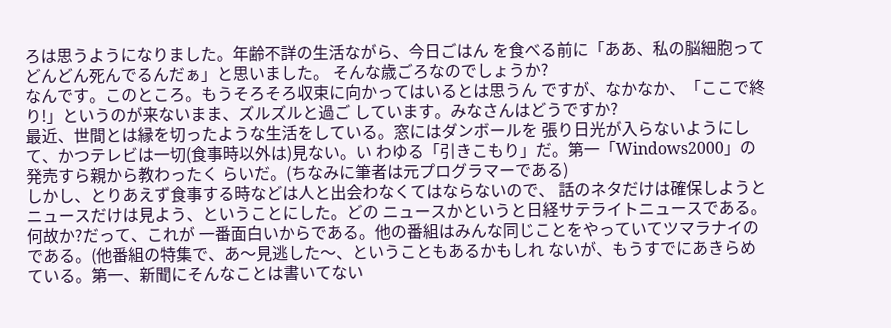ろは思うようになりました。年齢不詳の生活ながら、今日ごはん を食べる前に「ああ、私の脳細胞ってどんどん死んでるんだぁ」と思いました。 そんな歳ごろなのでしょうか?
なんです。このところ。もうそろそろ収束に向かってはいるとは思うん ですが、なかなか、「ここで終り!」というのが来ないまま、ズルズルと過ご しています。みなさんはどうですか?
最近、世間とは縁を切ったような生活をしている。窓にはダンボールを 張り日光が入らないようにして、かつテレビは一切(食事時以外は)見ない。い わゆる「引きこもり」だ。第一「Windows2000」の発売すら親から教わったく らいだ。(ちなみに筆者は元プログラマーである)
しかし、とりあえず食事する時などは人と出会わなくてはならないので、 話のネタだけは確保しようとニュースだけは見よう、ということにした。どの ニュースかというと日経サテライトニュースである。何故か?だって、これが 一番面白いからである。他の番組はみんな同じことをやっていてツマラナイの である。(他番組の特集で、あ〜見逃した〜、ということもあるかもしれ ないが、もうすでにあきらめている。第一、新聞にそんなことは書いてない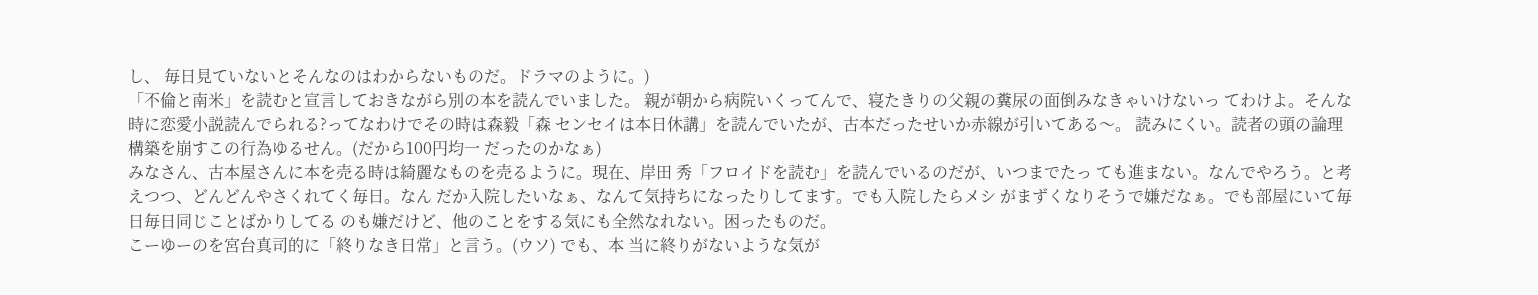し、 毎日見ていないとそんなのはわからないものだ。ドラマのように。)
「不倫と南米」を読むと宣言しておきながら別の本を読んでいました。 親が朝から病院いくってんで、寝たきりの父親の糞尿の面倒みなきゃいけないっ てわけよ。そんな時に恋愛小説読んでられる?ってなわけでその時は森毅「森 センセイは本日休講」を読んでいたが、古本だったせいか赤線が引いてある〜。 読みにくい。読者の頭の論理構築を崩すこの行為ゆるせん。(だから100円均一 だったのかなぁ)
みなさん、古本屋さんに本を売る時は綺麗なものを売るように。現在、岸田 秀「フロイドを読む」を読んでいるのだが、いつまでたっ ても進まない。なんでやろう。と考えつつ、どんどんやさくれてく毎日。なん だか入院したいなぁ、なんて気持ちになったりしてます。でも入院したらメシ がまずくなりそうで嫌だなぁ。でも部屋にいて毎日毎日同じことばかりしてる のも嫌だけど、他のことをする気にも全然なれない。困ったものだ。
こーゆーのを宮台真司的に「終りなき日常」と言う。(ウソ) でも、本 当に終りがないような気が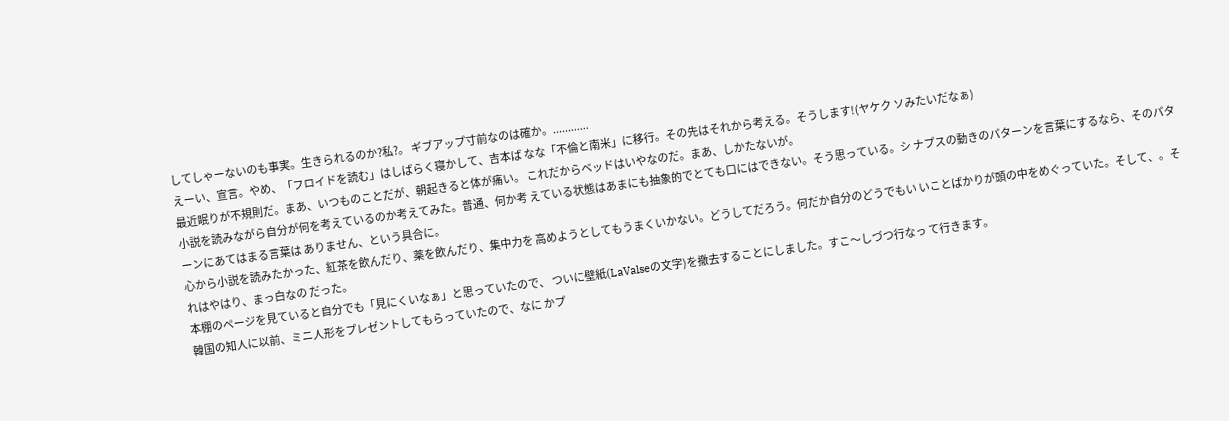してしゃーないのも事実。生きられるのか?私?。 ギブアップ寸前なのは確か。............
えーい、宣言。やめ、「フロイドを読む」はしばらく寝かして、吉本ば なな「不倫と南米」に移行。その先はそれから考える。そうします!(ヤケク ソみたいだなぁ)
最近眠りが不規則だ。まあ、いつものことだが、朝起きると体が痛い。 これだからベッドはいやなのだ。まあ、しかたないが。
小説を読みながら自分が何を考えているのか考えてみた。普通、何か考 えている状態はあまにも抽象的でとても口にはできない。そう思っている。シ ナプスの動きのパターンを言葉にするなら、そのパターンにあてはまる言葉は ありません、という具合に。
心から小説を読みたかった、紅茶を飲んだり、薬を飲んだり、集中力を 高めようとしてもうまくいかない。どうしてだろう。何だか自分のどうでもい いことばかりが頭の中をめぐっていた。そして、。それはやはり、まっ白なの だった。
本棚のページを見ていると自分でも「見にくいなぁ」と思っていたので、 ついに壁紙(LaValseの文字)を撤去することにしました。すこ〜しづつ行なっ て行きます。
韓国の知人に以前、ミニ人形をプレゼントしてもらっていたので、なに かプ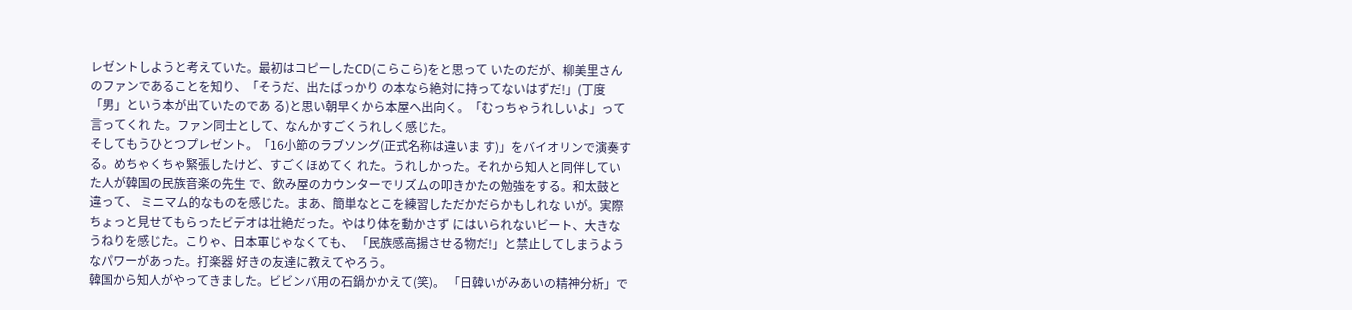レゼントしようと考えていた。最初はコピーしたCD(こらこら)をと思って いたのだが、柳美里さんのファンであることを知り、「そうだ、出たばっかり の本なら絶対に持ってないはずだ!」(丁度「男」という本が出ていたのであ る)と思い朝早くから本屋へ出向く。「むっちゃうれしいよ」って言ってくれ た。ファン同士として、なんかすごくうれしく感じた。
そしてもうひとつプレゼント。「16小節のラブソング(正式名称は違いま す)」をバイオリンで演奏する。めちゃくちゃ緊張したけど、すごくほめてく れた。うれしかった。それから知人と同伴していた人が韓国の民族音楽の先生 で、飲み屋のカウンターでリズムの叩きかたの勉強をする。和太鼓と違って、 ミニマム的なものを感じた。まあ、簡単なとこを練習しただかだらかもしれな いが。実際ちょっと見せてもらったビデオは壮絶だった。やはり体を動かさず にはいられないビート、大きなうねりを感じた。こりゃ、日本軍じゃなくても、 「民族感高揚させる物だ!」と禁止してしまうようなパワーがあった。打楽器 好きの友達に教えてやろう。
韓国から知人がやってきました。ビビンバ用の石鍋かかえて(笑)。 「日韓いがみあいの精神分析」で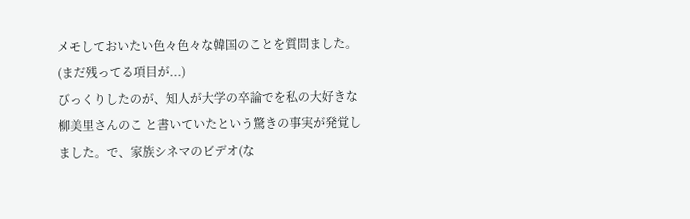メモしておいたい色々色々な韓国のことを質問ました。(まだ残ってる項目が...)
びっくりしたのが、知人が大学の卒論でを私の大好きな柳美里さんのこ と書いていたという驚きの事実が発覚しました。で、家族シネマのビデオ(な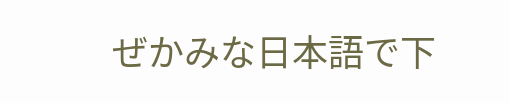ぜかみな日本語で下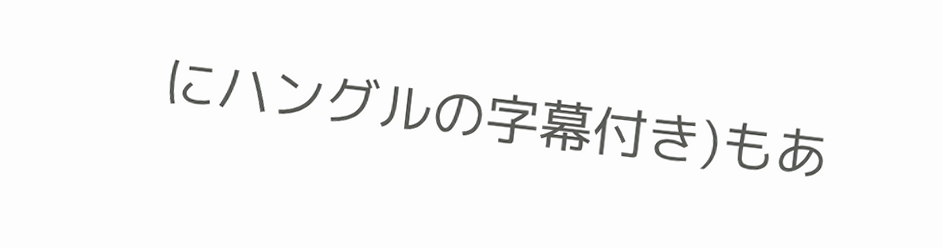にハングルの字幕付き)もあ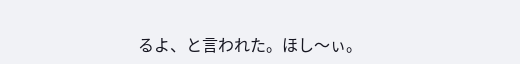るよ、と言われた。ほし〜ぃ。